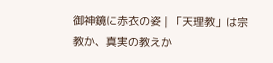御神鏡に赤衣の姿 | 「天理教」は宗教か、真実の教えか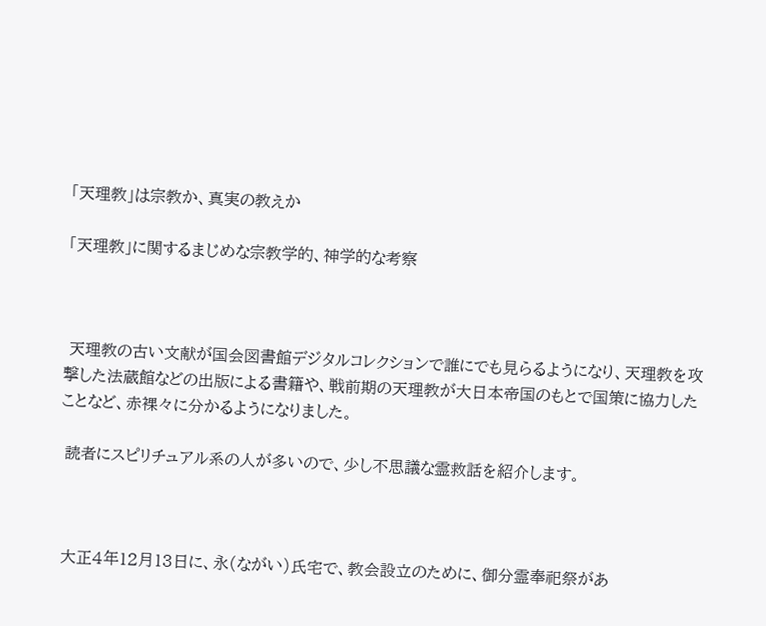「天理教」は宗教か、真実の教えか

「天理教」に関するまじめな宗教学的、神学的な考察



 天理教の古い文献が国会図書館デジタルコレクションで誰にでも見らるようになり、天理教を攻撃した法蔵館などの出版による書籍や、戦前期の天理教が大日本帝国のもとで国策に協力したことなど、赤裸々に分かるようになりました。

 読者にスピリチュアル系の人が多いので、少し不思議な霊救話を紹介します。



 大正4年12月13日に、永(ながい)氏宅で、教会設立のために、御分霊奉祀祭があ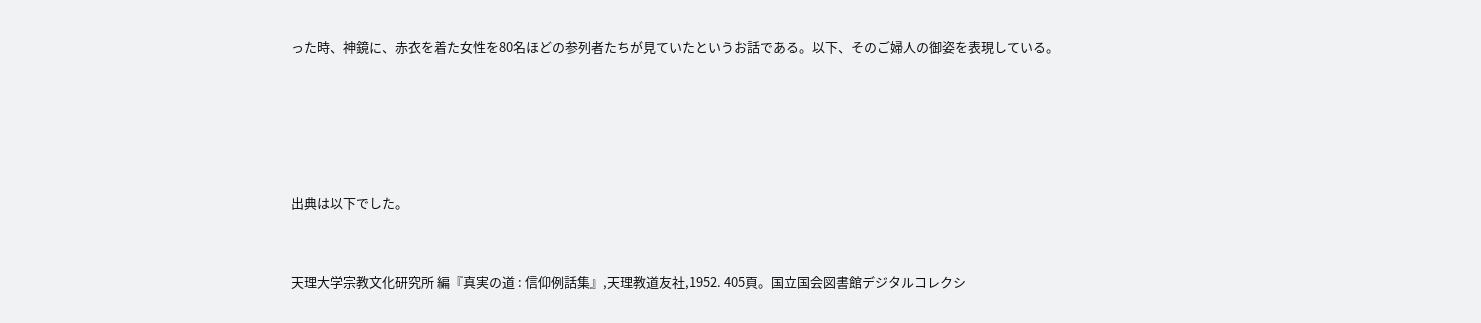った時、神鏡に、赤衣を着た女性を80名ほどの参列者たちが見ていたというお話である。以下、そのご婦人の御姿を表現している。







出典は以下でした。



天理大学宗教文化研究所 編『真実の道 : 信仰例話集』,天理教道友社,1952. 405頁。国立国会図書館デジタルコレクシ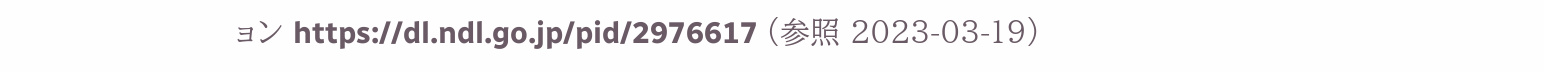ョン https://dl.ndl.go.jp/pid/2976617 (参照 2023-03-19)